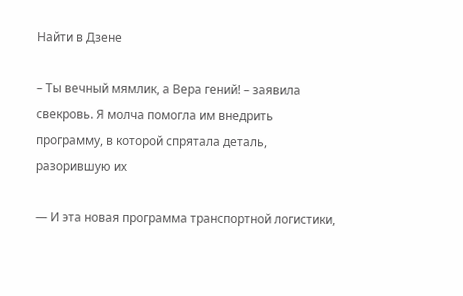Найти в Дзене

– Ты вечный мямлик, а Вера гений! – заявила свекровь. Я молча помогла им внедрить программу, в которой спрятала деталь, разорившую их

— И эта новая программа транспортной логистики,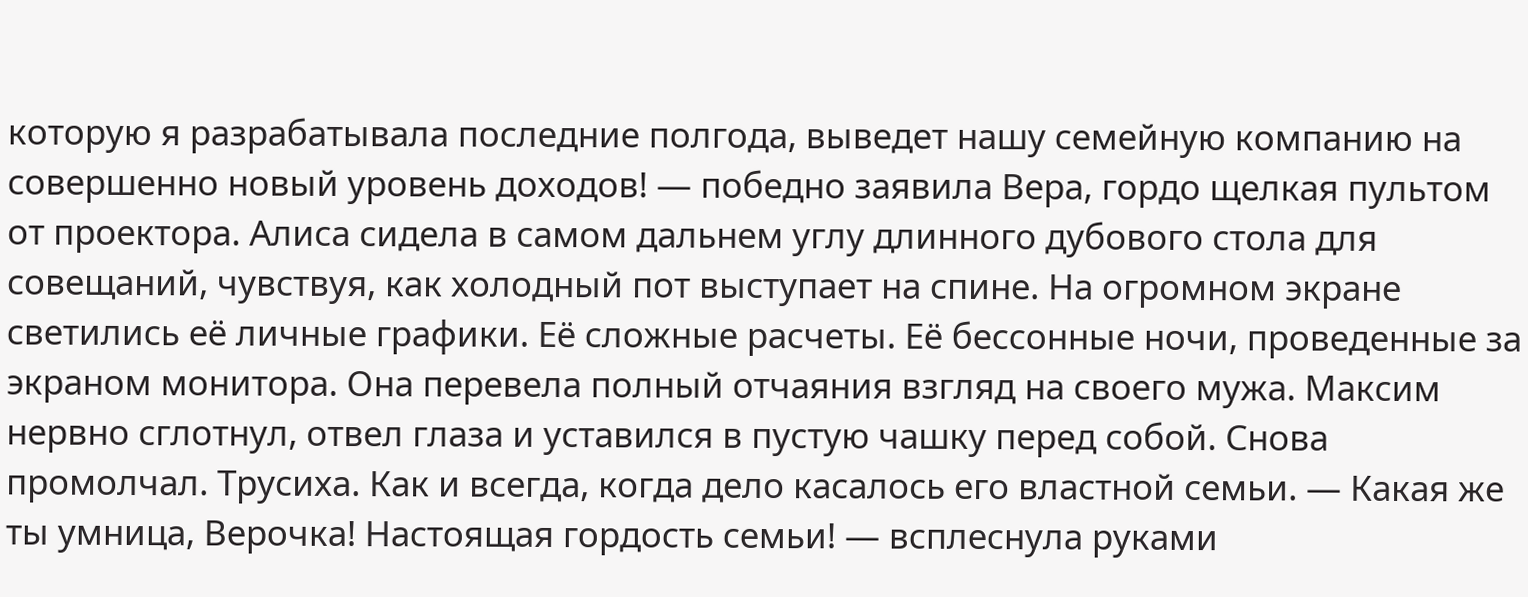которую я разрабатывала последние полгода, выведет нашу семейную компанию на совершенно новый уровень доходов! — победно заявила Вера, гордо щелкая пультом от проектора. Алиса сидела в самом дальнем углу длинного дубового стола для совещаний, чувствуя, как холодный пот выступает на спине. На огромном экране светились её личные графики. Её сложные расчеты. Её бессонные ночи, проведенные за экраном монитора. Она перевела полный отчаяния взгляд на своего мужа. Максим нервно сглотнул, отвел глаза и уставился в пустую чашку перед собой. Снова промолчал. Трусиха. Как и всегда, когда дело касалось его властной семьи. — Какая же ты умница, Верочка! Настоящая гордость семьи! — всплеснула руками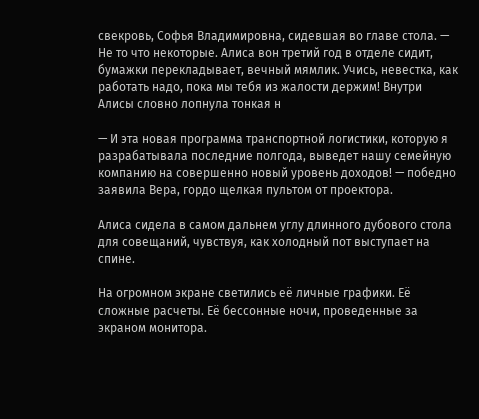свекровь, Софья Владимировна, сидевшая во главе стола. — Не то что некоторые. Алиса вон третий год в отделе сидит, бумажки перекладывает, вечный мямлик. Учись, невестка, как работать надо, пока мы тебя из жалости держим! Внутри Алисы словно лопнула тонкая н

— И эта новая программа транспортной логистики, которую я разрабатывала последние полгода, выведет нашу семейную компанию на совершенно новый уровень доходов! — победно заявила Вера, гордо щелкая пультом от проектора.

Алиса сидела в самом дальнем углу длинного дубового стола для совещаний, чувствуя, как холодный пот выступает на спине.

На огромном экране светились её личные графики. Её сложные расчеты. Её бессонные ночи, проведенные за экраном монитора.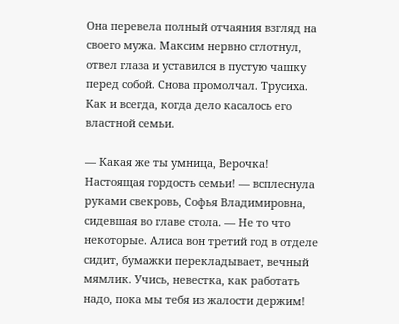Она перевела полный отчаяния взгляд на своего мужа. Максим нервно сглотнул, отвел глаза и уставился в пустую чашку перед собой. Снова промолчал. Трусиха. Как и всегда, когда дело касалось его властной семьи.

— Какая же ты умница, Верочка! Настоящая гордость семьи! — всплеснула руками свекровь, Софья Владимировна, сидевшая во главе стола. — Не то что некоторые. Алиса вон третий год в отделе сидит, бумажки перекладывает, вечный мямлик. Учись, невестка, как работать надо, пока мы тебя из жалости держим!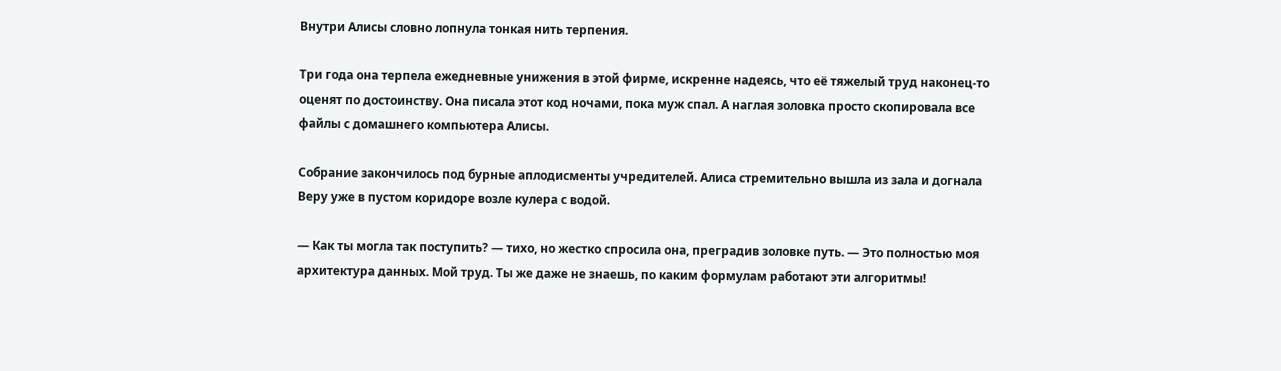Внутри Алисы словно лопнула тонкая нить терпения.

Три года она терпела ежедневные унижения в этой фирме, искренне надеясь, что её тяжелый труд наконец-то оценят по достоинству. Она писала этот код ночами, пока муж спал. А наглая золовка просто скопировала все файлы с домашнего компьютера Алисы.

Собрание закончилось под бурные аплодисменты учредителей. Алиса стремительно вышла из зала и догнала Веру уже в пустом коридоре возле кулера с водой.

— Как ты могла так поступить? — тихо, но жестко спросила она, преградив золовке путь. — Это полностью моя архитектура данных. Мой труд. Ты же даже не знаешь, по каким формулам работают эти алгоритмы!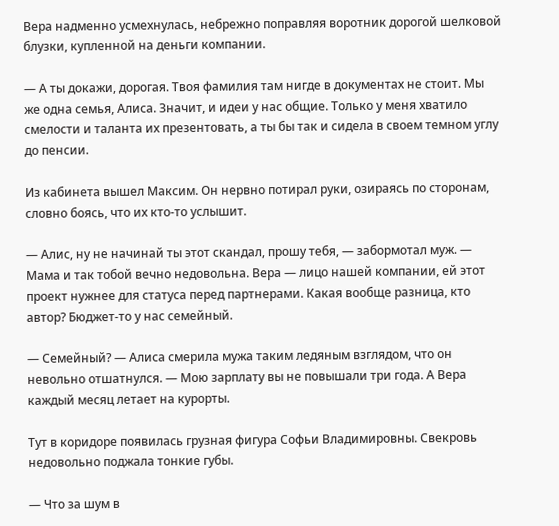Вера надменно усмехнулась, небрежно поправляя воротник дорогой шелковой блузки, купленной на деньги компании.

— А ты докажи, дорогая. Твоя фамилия там нигде в документах не стоит. Мы же одна семья, Алиса. Значит, и идеи у нас общие. Только у меня хватило смелости и таланта их презентовать, а ты бы так и сидела в своем темном углу до пенсии.

Из кабинета вышел Максим. Он нервно потирал руки, озираясь по сторонам, словно боясь, что их кто-то услышит.

— Алис, ну не начинай ты этот скандал, прошу тебя, — забормотал муж. — Мама и так тобой вечно недовольна. Вера — лицо нашей компании, ей этот проект нужнее для статуса перед партнерами. Какая вообще разница, кто автор? Бюджет-то у нас семейный.

— Семейный? — Алиса смерила мужа таким ледяным взглядом, что он невольно отшатнулся. — Мою зарплату вы не повышали три года. А Вера каждый месяц летает на курорты.

Тут в коридоре появилась грузная фигура Софьи Владимировны. Свекровь недовольно поджала тонкие губы.

— Что за шум в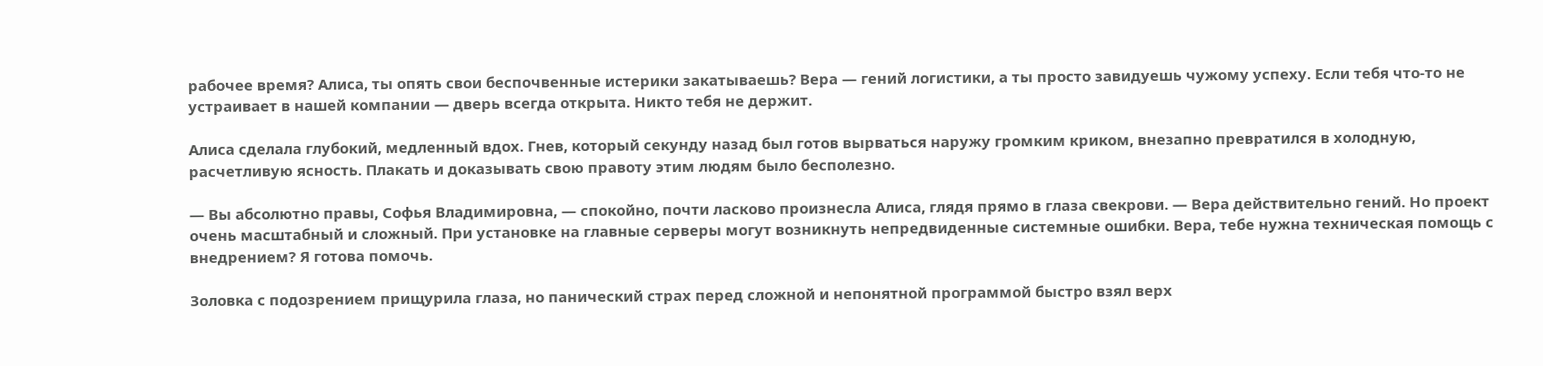рабочее время? Алиса, ты опять свои беспочвенные истерики закатываешь? Вера — гений логистики, а ты просто завидуешь чужому успеху. Если тебя что-то не устраивает в нашей компании — дверь всегда открыта. Никто тебя не держит.

Алиса сделала глубокий, медленный вдох. Гнев, который секунду назад был готов вырваться наружу громким криком, внезапно превратился в холодную, расчетливую ясность. Плакать и доказывать свою правоту этим людям было бесполезно.

— Вы абсолютно правы, Софья Владимировна, — спокойно, почти ласково произнесла Алиса, глядя прямо в глаза свекрови. — Вера действительно гений. Но проект очень масштабный и сложный. При установке на главные серверы могут возникнуть непредвиденные системные ошибки. Вера, тебе нужна техническая помощь с внедрением? Я готова помочь.

Золовка с подозрением прищурила глаза, но панический страх перед сложной и непонятной программой быстро взял верх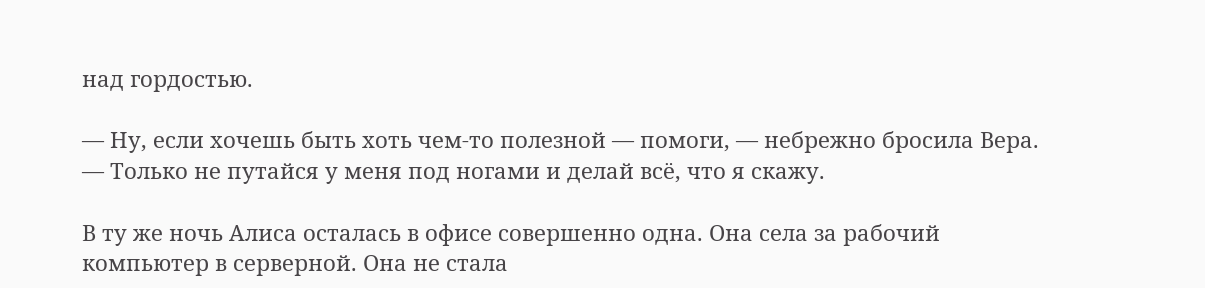над гордостью.

— Ну, если хочешь быть хоть чем-то полезной — помоги, — небрежно бросила Вера. — Только не путайся у меня под ногами и делай всё, что я скажу.

В ту же ночь Алиса осталась в офисе совершенно одна. Она села за рабочий компьютер в серверной. Она не стала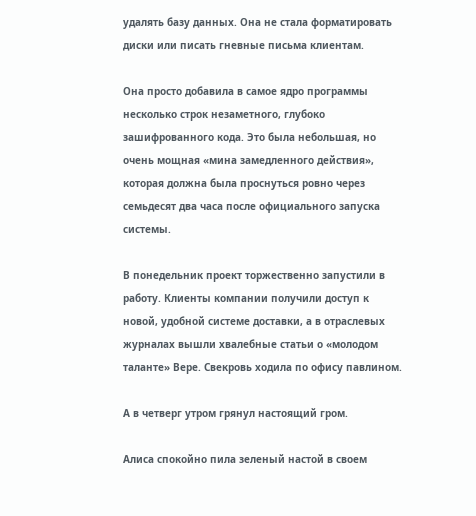удалять базу данных. Она не стала форматировать диски или писать гневные письма клиентам.

Она просто добавила в самое ядро программы несколько строк незаметного, глубоко зашифрованного кода. Это была небольшая, но очень мощная «мина замедленного действия», которая должна была проснуться ровно через семьдесят два часа после официального запуска системы.

В понедельник проект торжественно запустили в работу. Клиенты компании получили доступ к новой, удобной системе доставки, а в отраслевых журналах вышли хвалебные статьи о «молодом таланте» Вере. Свекровь ходила по офису павлином.

А в четверг утром грянул настоящий гром.

Алиса спокойно пила зеленый настой в своем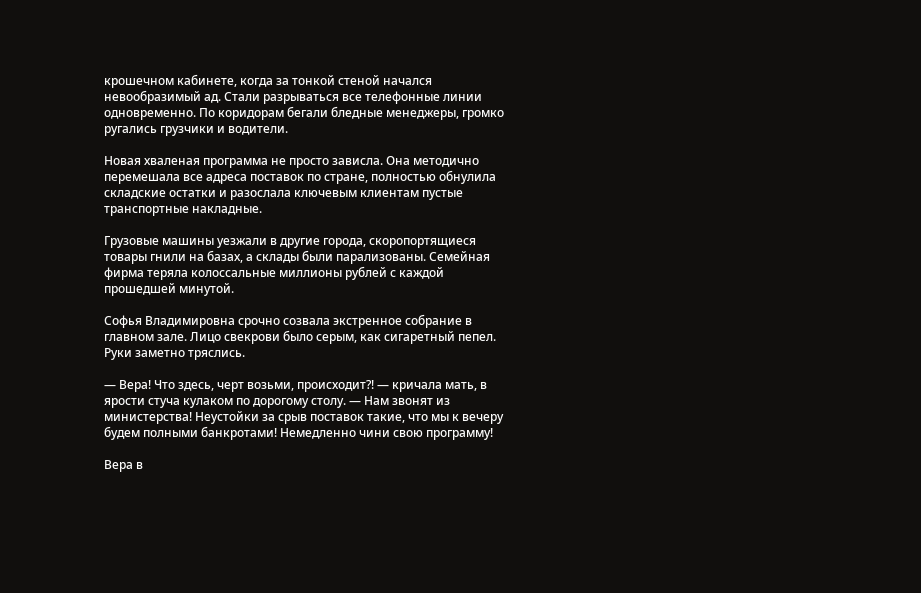крошечном кабинете, когда за тонкой стеной начался невообразимый ад. Стали разрываться все телефонные линии одновременно. По коридорам бегали бледные менеджеры, громко ругались грузчики и водители.

Новая хваленая программа не просто зависла. Она методично перемешала все адреса поставок по стране, полностью обнулила складские остатки и разослала ключевым клиентам пустые транспортные накладные.

Грузовые машины уезжали в другие города, скоропортящиеся товары гнили на базах, а склады были парализованы. Семейная фирма теряла колоссальные миллионы рублей с каждой прошедшей минутой.

Софья Владимировна срочно созвала экстренное собрание в главном зале. Лицо свекрови было серым, как сигаретный пепел. Руки заметно тряслись.

— Вера! Что здесь, черт возьми, происходит?! — кричала мать, в ярости стуча кулаком по дорогому столу. — Нам звонят из министерства! Неустойки за срыв поставок такие, что мы к вечеру будем полными банкротами! Немедленно чини свою программу!

Вера в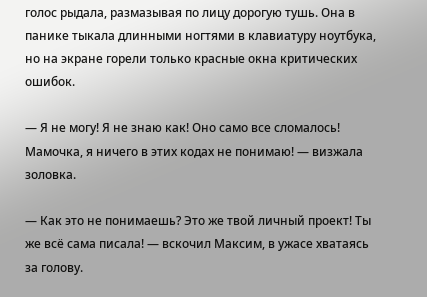голос рыдала, размазывая по лицу дорогую тушь. Она в панике тыкала длинными ногтями в клавиатуру ноутбука, но на экране горели только красные окна критических ошибок.

— Я не могу! Я не знаю как! Оно само все сломалось! Мамочка, я ничего в этих кодах не понимаю! — визжала золовка.

— Как это не понимаешь? Это же твой личный проект! Ты же всё сама писала! — вскочил Максим, в ужасе хватаясь за голову.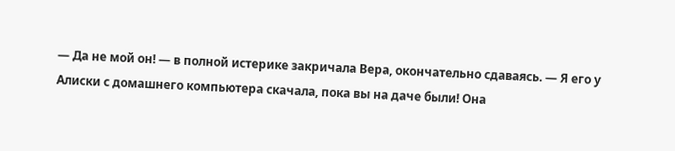— Да не мой он! — в полной истерике закричала Вера, окончательно сдаваясь. — Я его у Алиски с домашнего компьютера скачала, пока вы на даче были! Она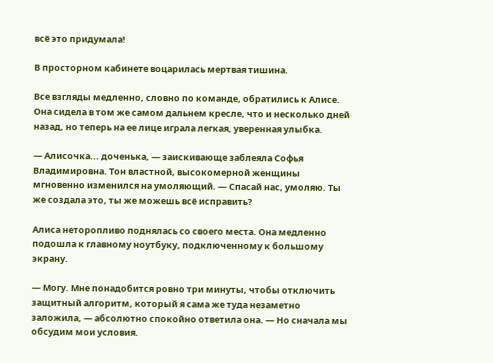всё это придумала!

В просторном кабинете воцарилась мертвая тишина.

Все взгляды медленно, словно по команде, обратились к Алисе. Она сидела в том же самом дальнем кресле, что и несколько дней назад, но теперь на ее лице играла легкая, уверенная улыбка.

— Алисочка... доченька, — заискивающе заблеяла Софья Владимировна. Тон властной, высокомерной женщины мгновенно изменился на умоляющий. — Спасай нас, умоляю. Ты же создала это, ты же можешь всё исправить?

Алиса неторопливо поднялась со своего места. Она медленно подошла к главному ноутбуку, подключенному к большому экрану.

— Могу. Мне понадобится ровно три минуты, чтобы отключить защитный алгоритм, который я сама же туда незаметно заложила, — абсолютно спокойно ответила она. — Но сначала мы обсудим мои условия.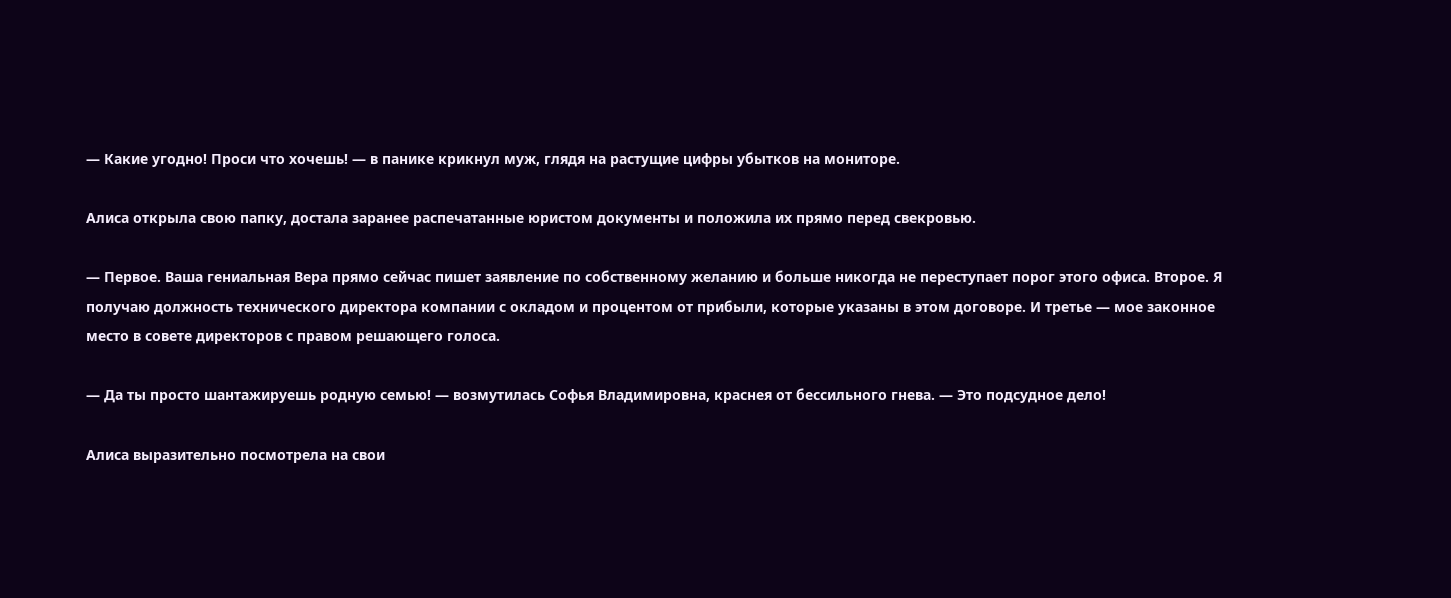— Какие угодно! Проси что хочешь! — в панике крикнул муж, глядя на растущие цифры убытков на мониторе.

Алиса открыла свою папку, достала заранее распечатанные юристом документы и положила их прямо перед свекровью.

— Первое. Ваша гениальная Вера прямо сейчас пишет заявление по собственному желанию и больше никогда не переступает порог этого офиса. Второе. Я получаю должность технического директора компании с окладом и процентом от прибыли, которые указаны в этом договоре. И третье — мое законное место в совете директоров с правом решающего голоса.

— Да ты просто шантажируешь родную семью! — возмутилась Софья Владимировна, краснея от бессильного гнева. — Это подсудное дело!

Алиса выразительно посмотрела на свои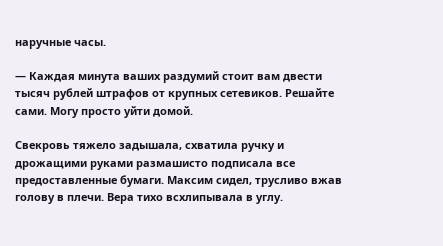наручные часы.

— Каждая минута ваших раздумий стоит вам двести тысяч рублей штрафов от крупных сетевиков. Решайте сами. Могу просто уйти домой.

Свекровь тяжело задышала, схватила ручку и дрожащими руками размашисто подписала все предоставленные бумаги. Максим сидел, трусливо вжав голову в плечи. Вера тихо всхлипывала в углу.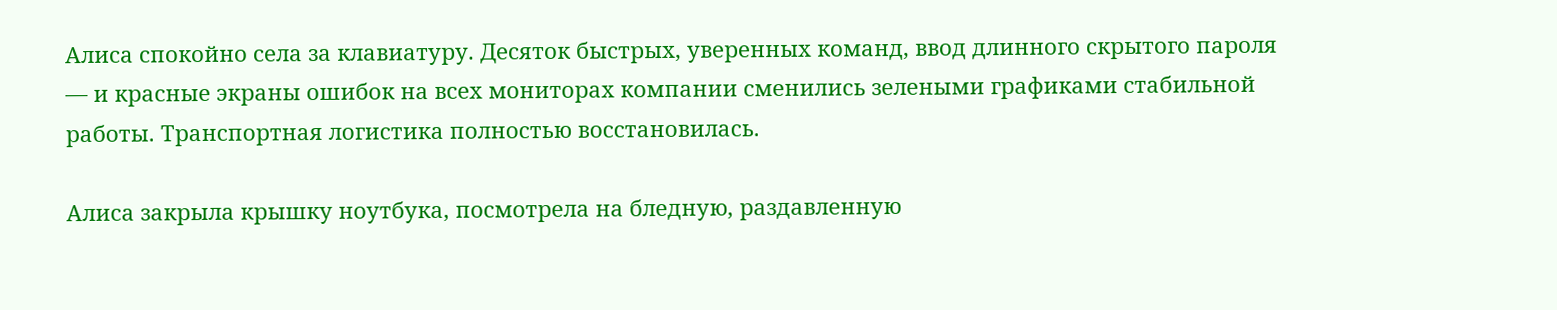Алиса спокойно села за клавиатуру. Десяток быстрых, уверенных команд, ввод длинного скрытого пароля — и красные экраны ошибок на всех мониторах компании сменились зелеными графиками стабильной работы. Транспортная логистика полностью восстановилась.

Алиса закрыла крышку ноутбука, посмотрела на бледную, раздавленную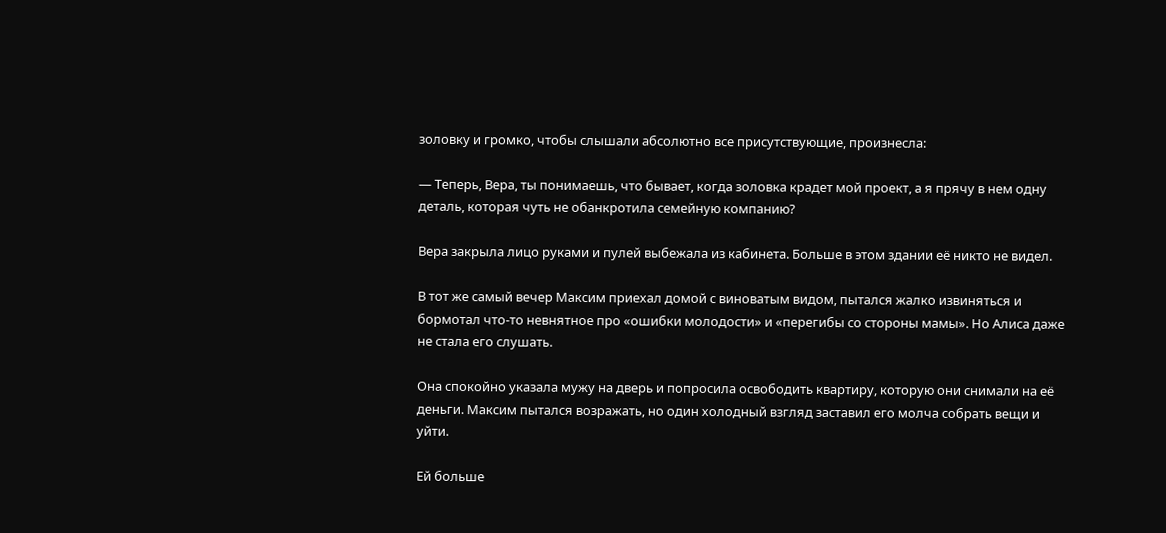золовку и громко, чтобы слышали абсолютно все присутствующие, произнесла:

— Теперь, Вера, ты понимаешь, что бывает, когда золовка крадет мой проект, а я прячу в нем одну деталь, которая чуть не обанкротила семейную компанию?

Вера закрыла лицо руками и пулей выбежала из кабинета. Больше в этом здании её никто не видел.

В тот же самый вечер Максим приехал домой с виноватым видом, пытался жалко извиняться и бормотал что-то невнятное про «ошибки молодости» и «перегибы со стороны мамы». Но Алиса даже не стала его слушать.

Она спокойно указала мужу на дверь и попросила освободить квартиру, которую они снимали на её деньги. Максим пытался возражать, но один холодный взгляд заставил его молча собрать вещи и уйти.

Ей больше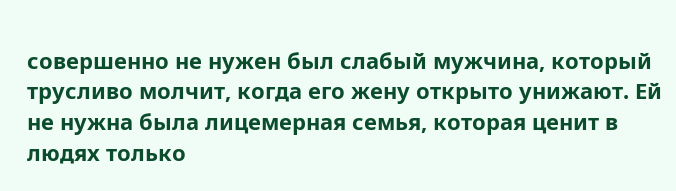совершенно не нужен был слабый мужчина, который трусливо молчит, когда его жену открыто унижают. Ей не нужна была лицемерная семья, которая ценит в людях только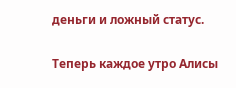деньги и ложный статус.

Теперь каждое утро Алисы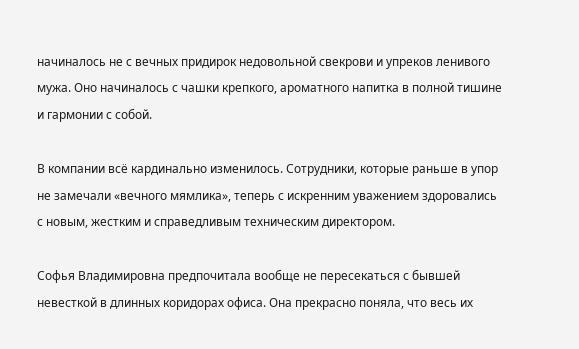начиналось не с вечных придирок недовольной свекрови и упреков ленивого мужа. Оно начиналось с чашки крепкого, ароматного напитка в полной тишине и гармонии с собой.

В компании всё кардинально изменилось. Сотрудники, которые раньше в упор не замечали «вечного мямлика», теперь с искренним уважением здоровались с новым, жестким и справедливым техническим директором.

Софья Владимировна предпочитала вообще не пересекаться с бывшей невесткой в длинных коридорах офиса. Она прекрасно поняла, что весь их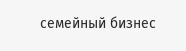семейный бизнес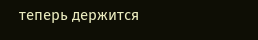теперь держится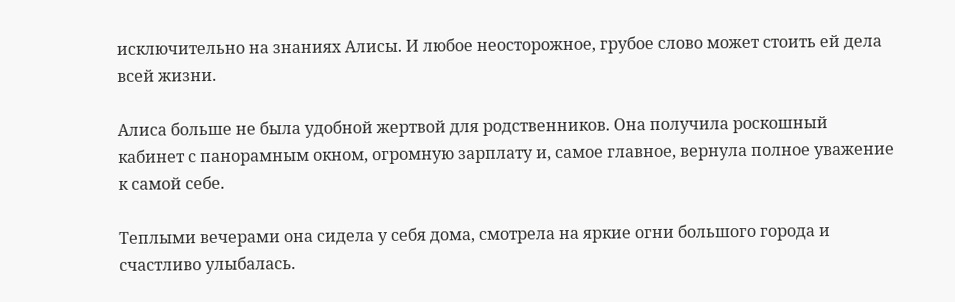исключительно на знаниях Алисы. И любое неосторожное, грубое слово может стоить ей дела всей жизни.

Алиса больше не была удобной жертвой для родственников. Она получила роскошный кабинет с панорамным окном, огромную зарплату и, самое главное, вернула полное уважение к самой себе.

Теплыми вечерами она сидела у себя дома, смотрела на яркие огни большого города и счастливо улыбалась.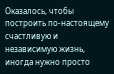Оказалось, чтобы построить по-настоящему счастливую и независимую жизнь, иногда нужно просто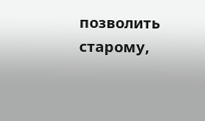позволить старому,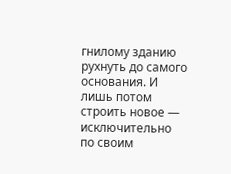гнилому зданию рухнуть до самого основания. И лишь потом строить новое — исключительно по своим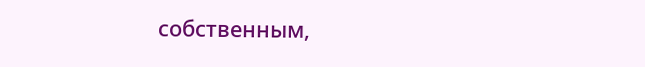собственным,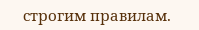строгим правилам.